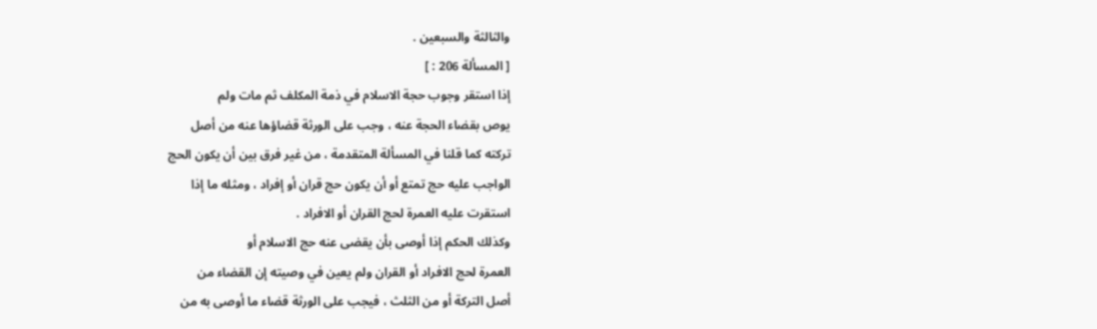والثالثة والسبعين .
[ المسألة 206 : ]
إذا استقر وجوب حجة الاسلام في ذمة المكلف ثم مات ولم
يوص بقضاء الحجة عنه ، وجب على الورثة قضاؤها عنه من أصل
تركته كما قلنا في المسألة المتقدمة ، من غير فرق بين أن يكون الحج
الواجب عليه حج تمتع أو أن يكون حج قران أو إفراد ، ومثله ما إذا
استقرت عليه العمرة لحج القران أو الافراد .
وكذلك الحكم إذا أوصى بأن يقضى عنه حج الاسلام أو
العمرة لحج الافراد أو القران ولم يعين في وصيته إن القضاء من
أصل التركة أو من الثلث ، فيجب على الورثة قضاء ما أوصى به من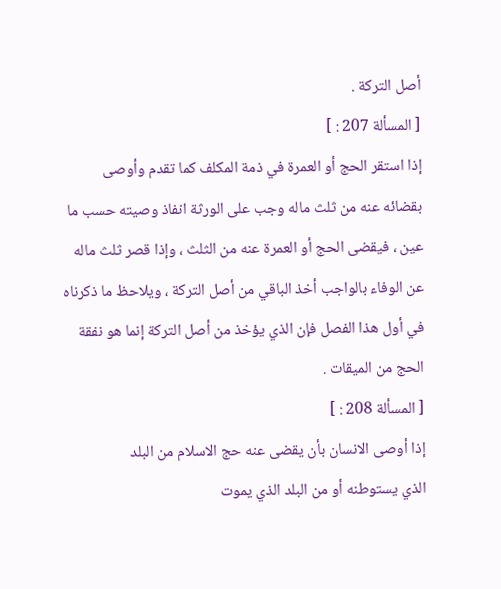أصل التركة .
[ المسألة 207 : ]
إذا استقر الحج أو العمرة في ذمة المكلف كما تقدم وأوصى
بقضائه عنه من ثلث ماله وجب على الورثة انفاذ وصيته حسب ما
عين ، فيقضى الحج أو العمرة عنه من الثلث ، وإذا قصر ثلث ماله
عن الوفاء بالواجب أخذ الباقي من أصل التركة ، ويلاحظ ما ذكرناه
في أول هذا الفصل فإن الذي يؤخذ من أصل التركة إنما هو نفقة
الحج من الميقات .
[ المسألة 208 : ]
إذا أوصى الانسان بأن يقضى عنه حج الاسلام من البلد
الذي يستوطنه أو من البلد الذي يموت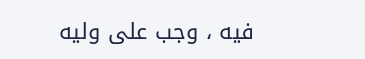فيه ، وجب على وليه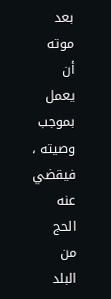بعد
موته أن يعمل بموجب وصيته ، فيقضي عنه الحج من البلد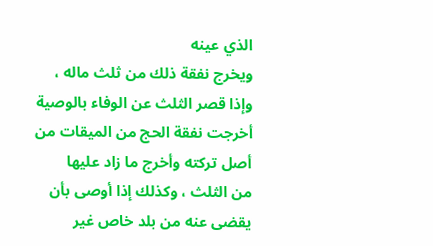الذي عينه
ويخرج نفقة ذلك من ثلث ماله ، وإذا قصر الثلث عن الوفاء بالوصية
أخرجت نفقة الحج من الميقات من أصل تركته وأخرج ما زاد عليها
من الثلث ، وكذلك إذا أوصى بأن يقضى عنه من بلد خاص غير